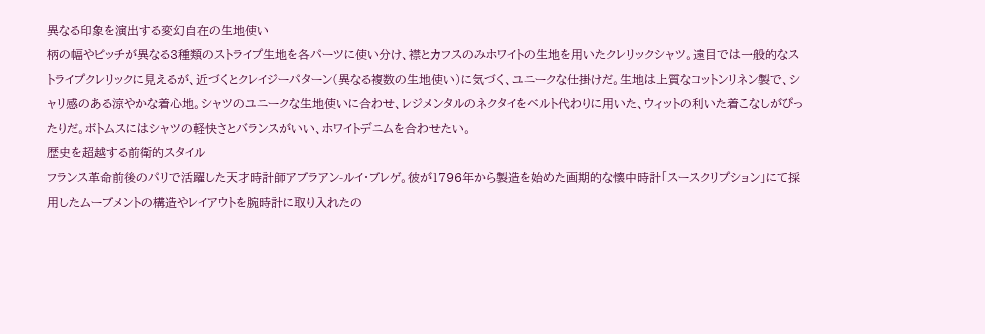異なる印象を演出する変幻自在の生地使い
柄の幅やピッチが異なる3種類のストライプ生地を各パーツに使い分け、襟とカフスのみホワイトの生地を用いたクレリックシャツ。遠目では一般的なストライプクレリックに見えるが、近づくとクレイジーパターン(異なる複数の生地使い)に気づく、ユニークな仕掛けだ。生地は上質なコットンリネン製で、シャリ感のある涼やかな着心地。シャツのユニークな生地使いに合わせ、レジメンタルのネクタイをベルト代わりに用いた、ウィットの利いた着こなしがぴったりだ。ボトムスにはシャツの軽快さとバランスがいい、ホワイトデニムを合わせたい。
歴史を超越する前衛的スタイル
フランス革命前後のパリで活躍した天才時計師アブラアン-ルイ・ブレゲ。彼が1796年から製造を始めた画期的な懐中時計「スースクリプション」にて採用したムーブメントの構造やレイアウトを腕時計に取り入れたの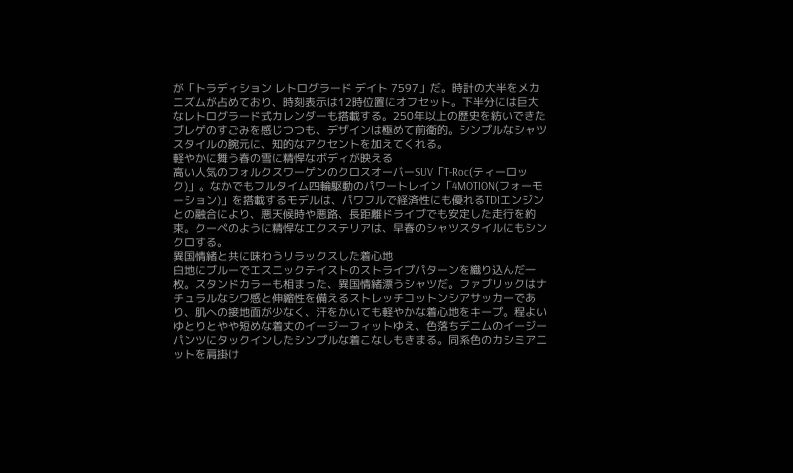が「トラディション レトログラード デイト 7597」だ。時計の大半をメカニズムが占めており、時刻表示は12時位置にオフセット。下半分には巨大なレトログラード式カレンダーも搭載する。250年以上の歴史を紡いできたブレゲのすごみを感じつつも、デザインは極めて前衛的。シンプルなシャツスタイルの腕元に、知的なアクセントを加えてくれる。
軽やかに舞う春の雪に精悍なボディが映える
高い人気のフォルクスワーゲンのクロスオーバーSUV「T-Roc(ティーロック)」。なかでもフルタイム四輪駆動のパワートレイン「4MOTION(フォーモーション)」を搭載するモデルは、パワフルで経済性にも優れるTDIエンジンとの融合により、悪天候時や悪路、長距離ドライブでも安定した走行を約束。クーペのように精悍なエクステリアは、早春のシャツスタイルにもシンクロする。
異国情緒と共に味わうリラックスした着心地
白地にブルーでエスニックテイストのストライプパターンを織り込んだ一枚。スタンドカラーも相まった、異国情緒漂うシャツだ。ファブリックはナチュラルなシワ感と伸縮性を備えるストレッチコットンシアサッカーであり、肌への接地面が少なく、汗をかいても軽やかな着心地をキープ。程よいゆとりとやや短めな着丈のイージーフィットゆえ、色落ちデニムのイージーパンツにタックインしたシンプルな着こなしもきまる。同系色のカシミアニットを肩掛け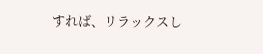すれば、リラックスし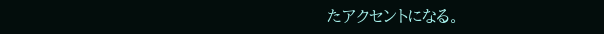たアクセントになる。